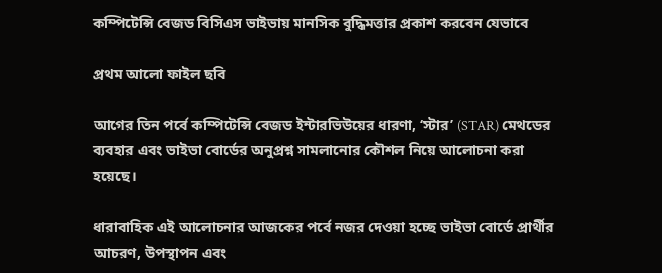কম্পিটেন্সি বেজড বিসিএস ভাইভায় মানসিক বুদ্ধিমত্তার প্রকাশ করবেন যেভাবে

প্রথম আলো ফাইল ছবি

আগের তিন পর্বে কম্পিটেন্সি বেজড ইন্টারভিউয়ের ধারণা, ‘স্টার’ (STAR) মেথডের ব্যবহার এবং ভাইভা বোর্ডের অনুপ্রশ্ন সামলানোর কৌশল নিয়ে আলোচনা করা হয়েছে।

ধারাবাহিক এই আলোচনার আজকের পর্বে নজর দেওয়া হচ্ছে ভাইভা বোর্ডে প্রার্থীর আচরণ, উপস্থাপন এবং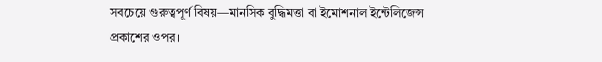সবচেয়ে গুরুত্বপূর্ণ বিষয়—মানসিক বুদ্ধিমত্তা বা ইমোশনাল ইন্টেলিজেন্স প্রকাশের ওপর।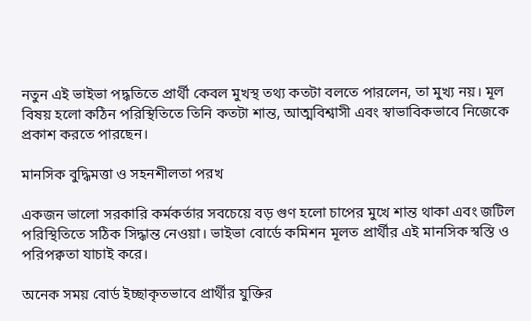নতুন এই ভাইভা পদ্ধতিতে প্রার্থী কেবল মুখস্থ তথ্য কতটা বলতে পারলেন, তা মুখ্য নয়। মূল বিষয় হলো কঠিন পরিস্থিতিতে তিনি কতটা শান্ত, আত্মবিশ্বাসী এবং স্বাভাবিকভাবে নিজেকে প্রকাশ করতে পারছেন।

মানসিক বুদ্ধিমত্তা ও সহনশীলতা পরখ

একজন ভালো সরকারি কর্মকর্তার সবচেয়ে বড় গুণ হলো চাপের মুখে শান্ত থাকা এবং জটিল পরিস্থিতিতে সঠিক সিদ্ধান্ত নেওয়া। ভাইভা বোর্ডে কমিশন মূলত প্রার্থীর এই মানসিক স্বস্তি ও পরিপক্বতা যাচাই করে।

অনেক সময় বোর্ড ইচ্ছাকৃতভাবে প্রার্থীর যুক্তির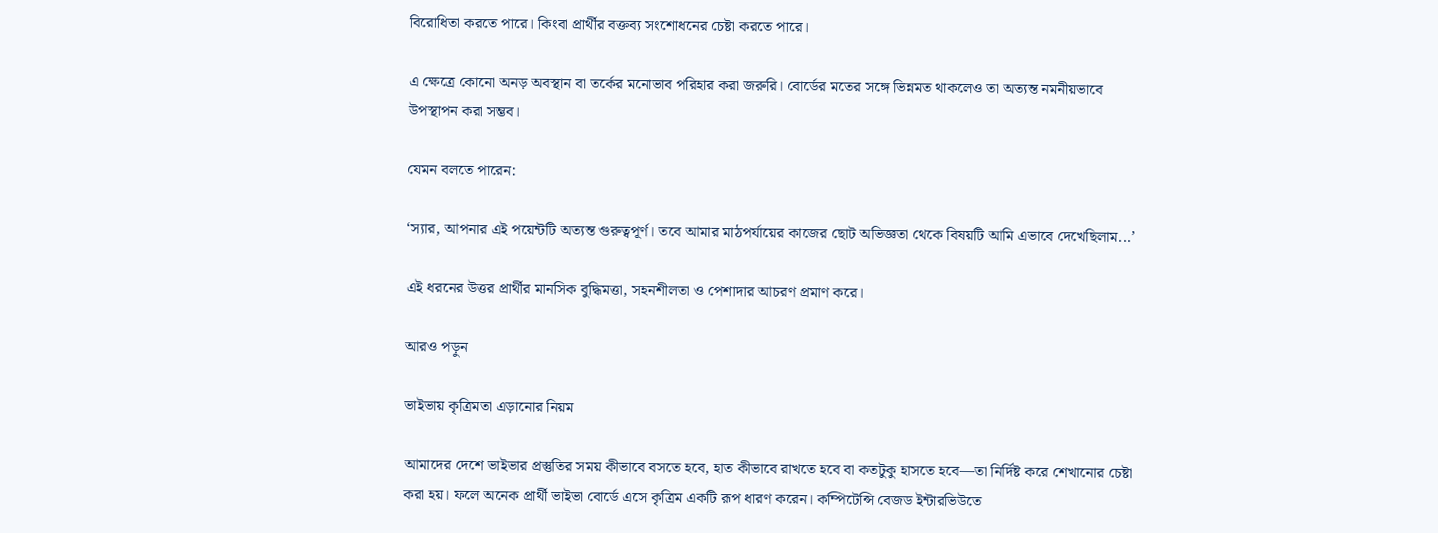বিরোধিতা করতে পারে। কিংবা প্রার্থীর বক্তব্য সংশোধনের চেষ্টা করতে পারে।

এ ক্ষেত্রে কোনো অনড় অবস্থান বা তর্কের মনোভাব পরিহার করা জরুরি। বোর্ডের মতের সঙ্গে ভিন্নমত থাকলেও তা অত্যন্ত নমনীয়ভাবে উপস্থাপন করা সম্ভব।

যেমন বলতে পারেন:

‘স্যার, আপনার এই পয়েন্টটি অত্যন্ত গুরুত্বপূর্ণ। তবে আমার মাঠপর্যায়ের কাজের ছোট অভিজ্ঞতা থেকে বিষয়টি আমি এভাবে দেখেছিলাম...’

এই ধরনের উত্তর প্রার্থীর মানসিক বুদ্ধিমত্তা, সহনশীলতা ও পেশাদার আচরণ প্রমাণ করে।

আরও পড়ুন

ভাইভায় কৃত্রিমতা এড়ানোর নিয়ম

আমাদের দেশে ভাইভার প্রস্তুতির সময় কীভাবে বসতে হবে, হাত কীভাবে রাখতে হবে বা কতটুকু হাসতে হবে—তা নির্দিষ্ট করে শেখানোর চেষ্টা করা হয়। ফলে অনেক প্রার্থী ভাইভা বোর্ডে এসে কৃত্রিম একটি রূপ ধারণ করেন। কম্পিটেন্সি বেজড ইন্টারভিউতে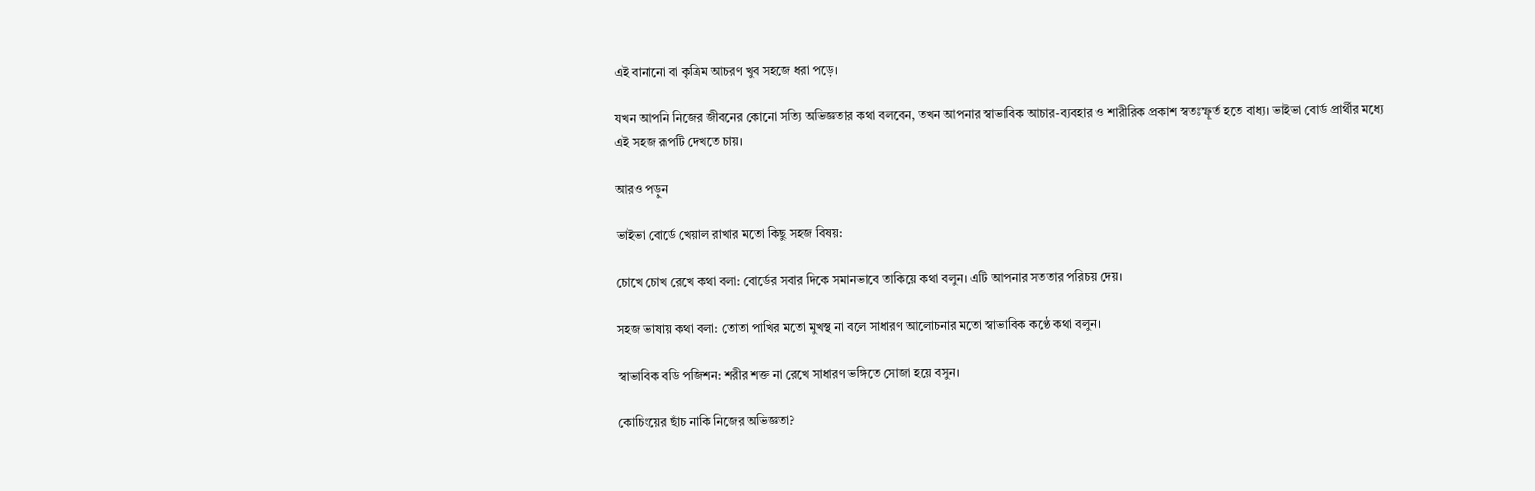এই বানানো বা কৃত্রিম আচরণ খুব সহজে ধরা পড়ে।

যখন আপনি নিজের জীবনের কোনো সত্যি অভিজ্ঞতার কথা বলবেন, তখন আপনার স্বাভাবিক আচার-ব্যবহার ও শারীরিক প্রকাশ স্বতঃস্ফূর্ত হতে বাধ্য। ভাইভা বোর্ড প্রার্থীর মধ্যে এই সহজ রূপটি দেখতে চায়।

আরও পড়ুন

ভাইভা বোর্ডে খেয়াল রাখার মতো কিছু সহজ বিষয়:

চোখে চোখ রেখে কথা বলা: বোর্ডের সবার দিকে সমানভাবে তাকিয়ে কথা বলুন। এটি আপনার সততার পরিচয় দেয়।

সহজ ভাষায় কথা বলা: তোতা পাখির মতো মুখস্থ না বলে সাধারণ আলোচনার মতো স্বাভাবিক কণ্ঠে কথা বলুন।

স্বাভাবিক বডি পজিশন: শরীর শক্ত না রেখে সাধারণ ভঙ্গিতে সোজা হয়ে বসুন।

কোচিংয়ের ছাঁচ নাকি নিজের অভিজ্ঞতা?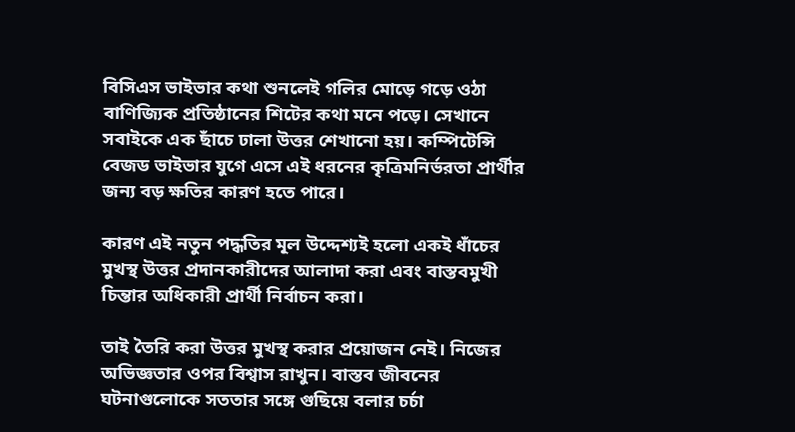বিসিএস ভাইভার কথা শুনলেই গলির মোড়ে গড়ে ওঠা বাণিজ্যিক প্রতিষ্ঠানের শিটের কথা মনে পড়ে। সেখানে সবাইকে এক ছাঁচে ঢালা উত্তর শেখানো হয়। কম্পিটেন্সি বেজড ভাইভার যুগে এসে এই ধরনের কৃত্রিমনির্ভরতা প্রার্থীর জন্য বড় ক্ষতির কারণ হতে পারে।

কারণ এই নতুন পদ্ধতির মূল উদ্দেশ্যই হলো একই ধাঁচের মুখস্থ উত্তর প্রদানকারীদের আলাদা করা এবং বাস্তবমুখী চিন্তার অধিকারী প্রার্থী নির্বাচন করা।

তাই তৈরি করা উত্তর মুখস্থ করার প্রয়োজন নেই। নিজের অভিজ্ঞতার ওপর বিশ্বাস রাখুন। বাস্তব জীবনের ঘটনাগুলোকে সততার সঙ্গে গুছিয়ে বলার চর্চা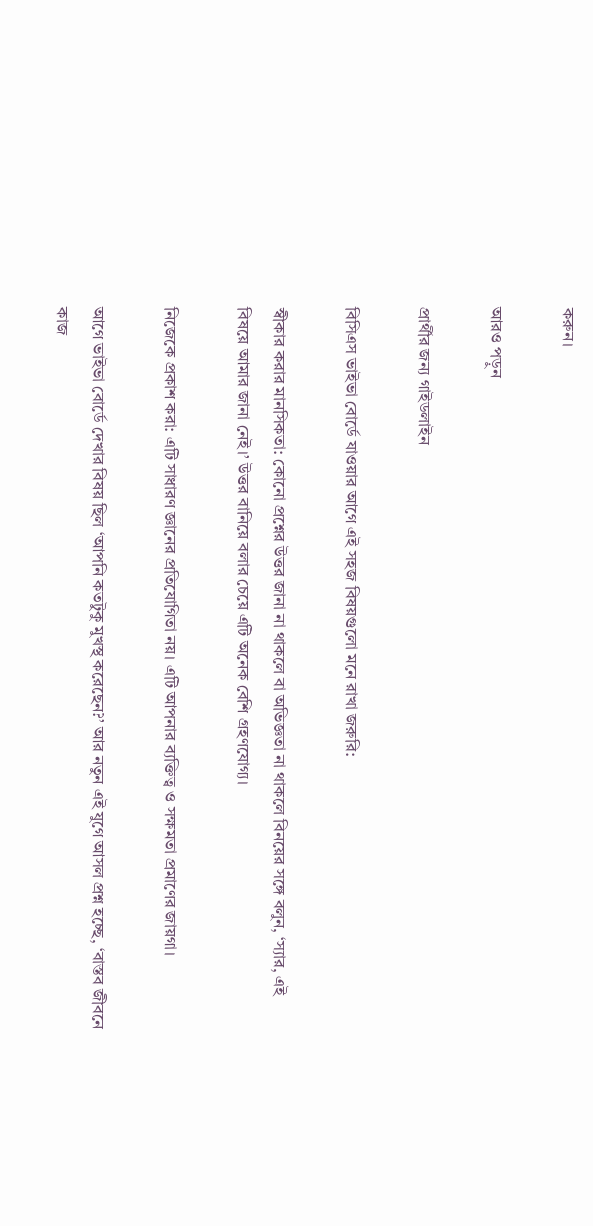করুন।

আরও পড়ুন

প্রার্থীর জন্য গাইডলাইন

বিসিএস ভাইভা বোর্ডে যাওয়ার আগে এই সহজ বিষয়গুলো মনে রাখা জরুরি:

স্বীকার করার মানসিকতা: কোনো প্রশ্নের উত্তর জানা না থাকলে বা অভিজ্ঞতা না থাকলে বিনয়ের সঙ্গে বলুন, ‘স্যার, এই বিষয়ে আমার জানা নেই।’ উত্তর বানিয়ে বলার চেয়ে এটি অনেক বেশি গ্রহণযোগ্য।

নিজেকে প্রকাশ করা: এটি সাধারণ জ্ঞানের প্রতিযোগিতা নয়। এটি আপনার ব্যক্তিত্ব ও সক্ষমতা প্রমাণের জায়গা।

আগে ভাইভা বোর্ডে দেখার বিষয় ছিল ‘আপনি কতটুকু মুখস্থ করেছেন?’ আর নতুন এই যুগে আসল প্রশ্ন হচ্ছে, ‘বাস্তব জীবনে কাজ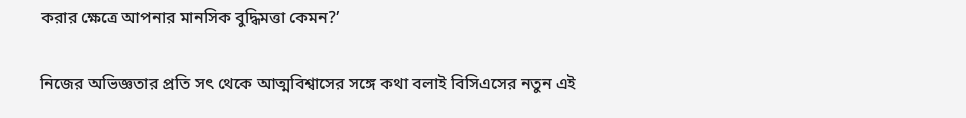করার ক্ষেত্রে আপনার মানসিক বুদ্ধিমত্তা কেমন?’

নিজের অভিজ্ঞতার প্রতি সৎ থেকে আত্মবিশ্বাসের সঙ্গে কথা বলাই বিসিএসের নতুন এই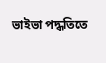ভাইভা পদ্ধতিতে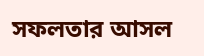সফলতার আসল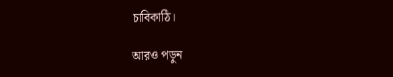চাবিকাঠি।

আরও পড়ুন